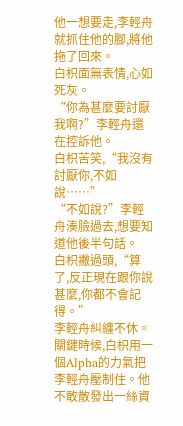他一想要走,李輕舟就抓住他的腳,將他拖了回來。
白枳面無表情,心如死灰。
“你為甚麼要討厭我啊?”李輕舟還在控訴他。
白枳苦笑,“我沒有討厭你,不如說……”
“不如說?”李輕舟湊臉過去,想要知道他後半句話。
白枳撇過頭,“算了,反正現在跟你說甚麼,你都不會記得。”
李輕舟糾纏不休。
關鍵時候,白枳用一個Alpha的力氣把李輕舟壓制住。他不敢散發出一絲資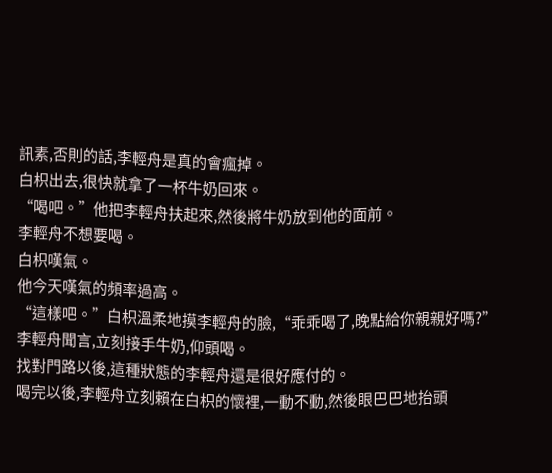訊素,否則的話,李輕舟是真的會瘋掉。
白枳出去,很快就拿了一杯牛奶回來。
“喝吧。”他把李輕舟扶起來,然後將牛奶放到他的面前。
李輕舟不想要喝。
白枳嘆氣。
他今天嘆氣的頻率過高。
“這樣吧。”白枳溫柔地摸李輕舟的臉,“乖乖喝了,晚點給你親親好嗎?”
李輕舟聞言,立刻接手牛奶,仰頭喝。
找對門路以後,這種狀態的李輕舟還是很好應付的。
喝完以後,李輕舟立刻賴在白枳的懷裡,一動不動,然後眼巴巴地抬頭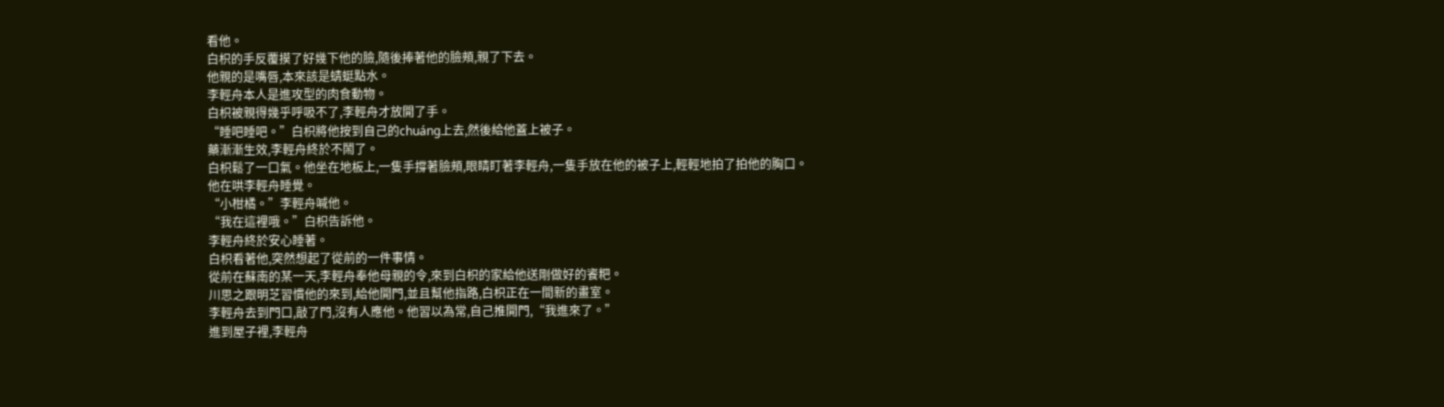看他。
白枳的手反覆摸了好幾下他的臉,隨後捧著他的臉頰,親了下去。
他親的是嘴唇,本來該是蜻蜓點水。
李輕舟本人是進攻型的肉食動物。
白枳被親得幾乎呼吸不了,李輕舟才放開了手。
“睡吧睡吧。”白枳將他按到自己的chuáng上去,然後給他蓋上被子。
藥漸漸生效,李輕舟終於不鬧了。
白枳鬆了一口氣。他坐在地板上,一隻手撐著臉頰,眼睛盯著李輕舟,一隻手放在他的被子上,輕輕地拍了拍他的胸口。
他在哄李輕舟睡覺。
“小柑橘。”李輕舟喊他。
“我在這裡哦。”白枳告訴他。
李輕舟終於安心睡著。
白枳看著他,突然想起了從前的一件事情。
從前在蘇南的某一天,李輕舟奉他母親的令,來到白枳的家給他送剛做好的餈粑。
川思之跟明芝習慣他的來到,給他開門,並且幫他指路,白枳正在一間新的畫室。
李輕舟去到門口,敲了門,沒有人應他。他習以為常,自己推開門,“我進來了。”
進到屋子裡,李輕舟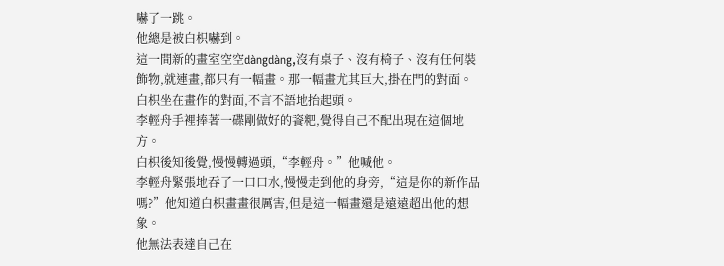嚇了一跳。
他總是被白枳嚇到。
這一間新的畫室空空dàngdàng,沒有桌子、沒有椅子、沒有任何裝飾物,就連畫,都只有一幅畫。那一幅畫尤其巨大,掛在門的對面。
白枳坐在畫作的對面,不言不語地抬起頭。
李輕舟手裡捧著一碟剛做好的餈粑,覺得自己不配出現在這個地方。
白枳後知後覺,慢慢轉過頭,“李輕舟。”他喊他。
李輕舟緊張地吞了一口口水,慢慢走到他的身旁,“這是你的新作品嗎?”他知道白枳畫畫很厲害,但是這一幅畫還是遠遠超出他的想象。
他無法表達自己在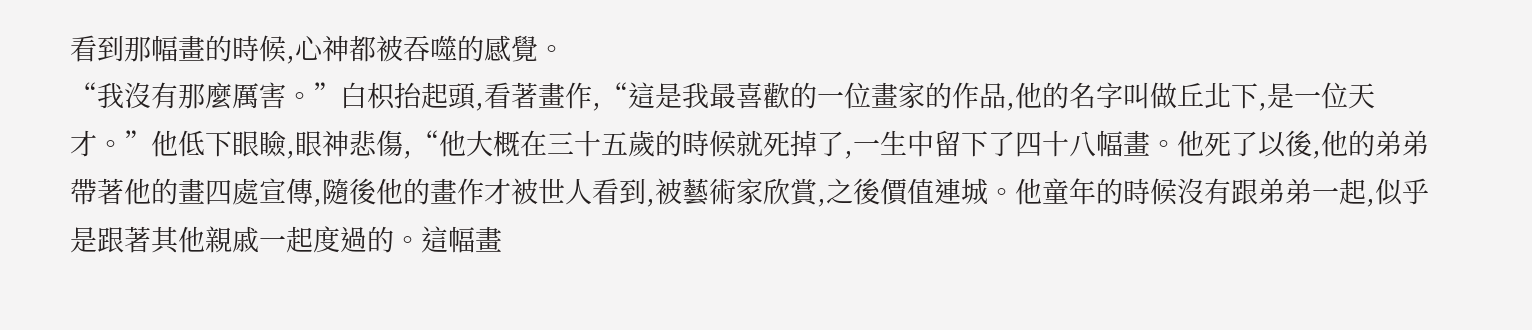看到那幅畫的時候,心神都被吞噬的感覺。
“我沒有那麼厲害。”白枳抬起頭,看著畫作,“這是我最喜歡的一位畫家的作品,他的名字叫做丘北下,是一位天才。”他低下眼瞼,眼神悲傷,“他大概在三十五歲的時候就死掉了,一生中留下了四十八幅畫。他死了以後,他的弟弟帶著他的畫四處宣傳,隨後他的畫作才被世人看到,被藝術家欣賞,之後價值連城。他童年的時候沒有跟弟弟一起,似乎是跟著其他親戚一起度過的。這幅畫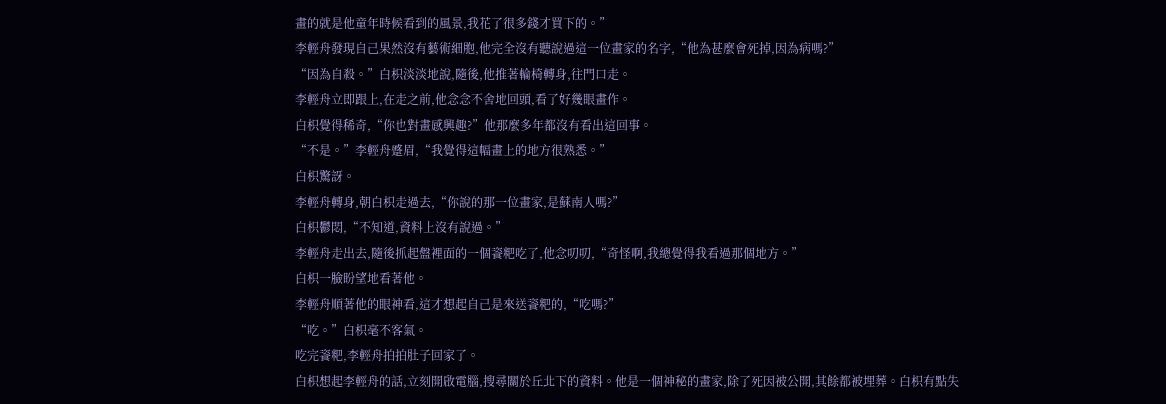畫的就是他童年時候看到的風景,我花了很多錢才買下的。”
李輕舟發現自己果然沒有藝術細胞,他完全沒有聽說過這一位畫家的名字,“他為甚麼會死掉,因為病嗎?”
“因為自殺。”白枳淡淡地說,隨後,他推著輪椅轉身,往門口走。
李輕舟立即跟上,在走之前,他念念不舍地回頭,看了好幾眼畫作。
白枳覺得稀奇,“你也對畫感興趣?”他那麼多年都沒有看出這回事。
“不是。”李輕舟蹙眉,“我覺得這幅畫上的地方很熟悉。”
白枳驚訝。
李輕舟轉身,朝白枳走過去,“你說的那一位畫家,是蘇南人嗎?”
白枳鬱悶,“不知道,資料上沒有說過。”
李輕舟走出去,隨後抓起盤裡面的一個餈粑吃了,他念叨叨,“奇怪啊,我總覺得我看過那個地方。”
白枳一臉盼望地看著他。
李輕舟順著他的眼神看,這才想起自己是來送餈粑的,“吃嗎?”
“吃。”白枳毫不客氣。
吃完餈粑,李輕舟拍拍肚子回家了。
白枳想起李輕舟的話,立刻開啟電腦,搜尋關於丘北下的資料。他是一個神秘的畫家,除了死因被公開,其餘都被埋葬。白枳有點失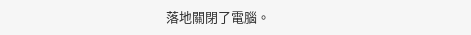落地關閉了電腦。